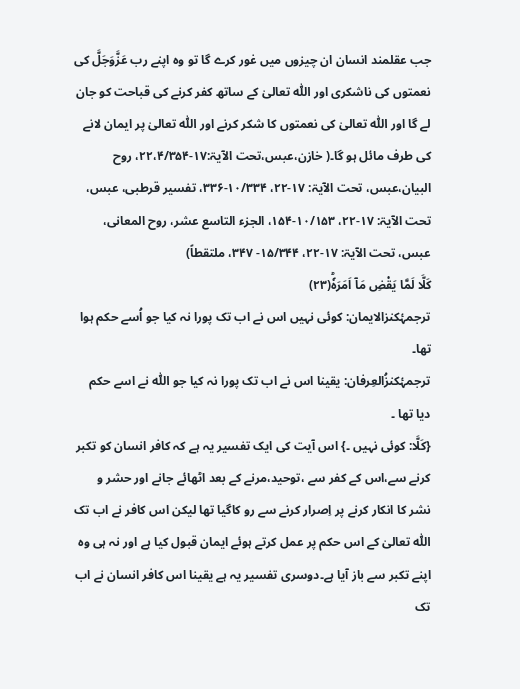جب عقلمند انسان ان چیزوں میں غور کرے گا تو وہ اپنے رب عَزَّوَجَلَّ کی نعمتوں کی ناشکری اور اللّٰہ تعالیٰ کے ساتھ کفر کرنے کی قباحت کو جان لے گا اور اللّٰہ تعالیٰ کی نعمتوں کا شکر کرنے اور اللّٰہ تعالیٰ پر ایمان لانے کی طرف مائل ہو گا۔( خازن،عبس،تحت الآیۃ:۱۷-۲۲،۴/۳۵۴، روح البیان،عبس، تحت الآیۃ: ۱۷-۲۲، ۱۰/۳۳۴-۳۳۶، تفسیر قرطبی، عبس، تحت الآیۃ: ۱۷-۲۲، ۱۰/۱۵۳-۱۵۴، الجزء التاسع عشر، روح المعانی، عبس، تحت الآیۃ: ۱۷-۲۲، ۱۵/۳۴۴- ۳۴۷، ملتقطاً)
كَلَّا لَمَّا یَقْضِ مَاۤ اَمَرَهٗؕ(۲۳)
ترجمۂکنزالایمان: کوئی نہیں اس نے اب تک پورا نہ کیا جو اُسے حکم ہوا تھا۔
ترجمۂکنزُالعِرفان: یقینا اس نے اب تک پورا نہ کیا جو اللّٰہ نے اسے حکم دیا تھا ۔
{كَلَّا: کوئی نہیں ۔} اس آیت کی ایک تفسیر یہ ہے کہ کافر انسان کو تکبر کرنے سے،اس کے کفر سے ،توحید،مرنے کے بعد اٹھائے جانے اور حشر و نشر کا انکار کرنے پر اِصرار کرنے سے رو کاگیا تھا لیکن اس کافر نے اب تک اللّٰہ تعالیٰ کے اس حکم پر عمل کرتے ہوئے ایمان قبول کیا ہے اور نہ ہی وہ اپنے تکبر سے باز آیا ہے۔دوسری تفسیر یہ ہے یقینا اس کافر انسان نے اب تک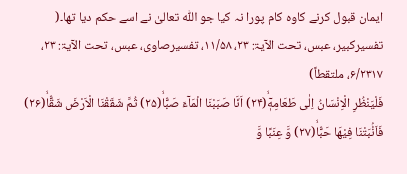ایمان قبول کرنے کاوہ کام پورا نہ کیا جو اللّٰہ تعالیٰ نے اسے حکم دیا تھا۔( تفسیرکبیر، عبس، تحت الآیۃ: ۲۳، ۱۱/۵۸، تفسیرصاوی، عبس، تحت الآیۃ: ۲۳، ۶/۲۳۱۷، ملتقطاً)
فَلْیَنْظُرِ الْاِنْسَانُ اِلٰى طَعَامِهٖۤۙ(۲۴) اَنَّا صَبَبْنَا الْمَآءَ صَبًّاۙ(۲۵) ثُمَّ شَقَقْنَا الْاَرْضَ شَقًّاۙ(۲۶) فَاَنْۢبَتْنَا فِیْهَا حَبًّاۙ(۲۷) وَّ عِنَبًا وَّ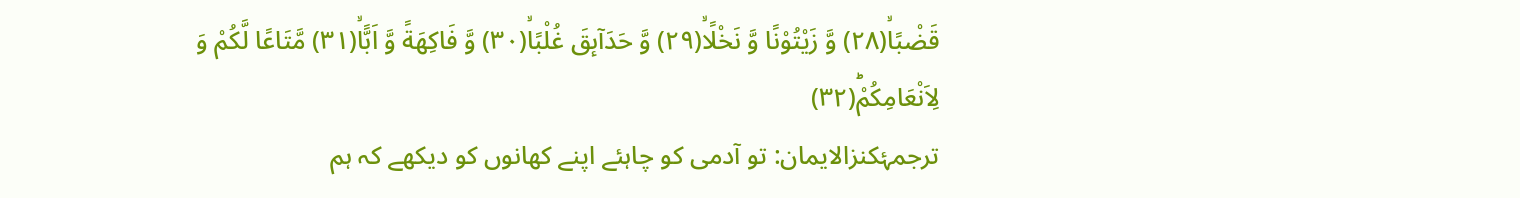قَضْبًاۙ(۲۸) وَّ زَیْتُوْنًا وَّ نَخْلًاۙ(۲۹) وَّ حَدَآىٕقَ غُلْبًاۙ(۳۰) وَّ فَاكِهَةً وَّ اَبًّاۙ(۳۱) مَّتَاعًا لَّكُمْ وَ لِاَنْعَامِكُمْؕ(۳۲)
ترجمۂکنزالایمان: تو آدمی کو چاہئے اپنے کھانوں کو دیکھے کہ ہم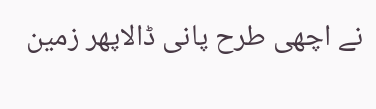نے اچھی طرح پانی ڈالاپھر زمین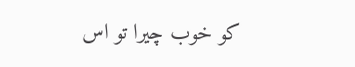کو خوب چیرا تو اس